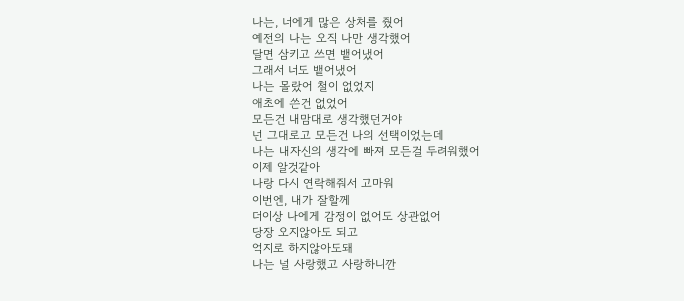나는, 너에게 많은 상처를 줬어
예전의 나는 오직 나만 생각했어
달면 삼키고 쓰면 뱉어냈어
그래서 너도 뱉어냈어
나는 몰랐어 철이 없었지
애초에 쓴건 없었어
모든건 내맘대로 생각했던거야
넌 그대로고 모든건 나의 선택이었는데
나는 내자신의 생각에 빠져 모든걸 두려워했어
이제 알것같아
나랑 다시 연락해줘서 고마워
이번엔, 내가 잘할께
더이상 나에게 감정이 없어도 상관없어
당장 오지않아도 되고
억지로 하지않아도돼
나는 널 사랑했고 사랑하니깐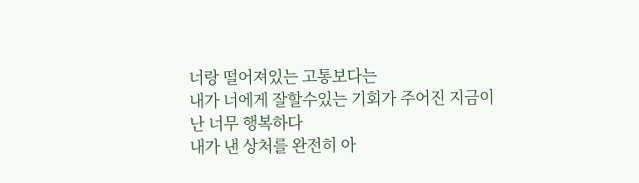너랑 떨어져있는 고통보다는
내가 너에게 잘할수있는 기회가 주어진 지금이
난 너무 행복하다
내가 낸 상처를 완전히 아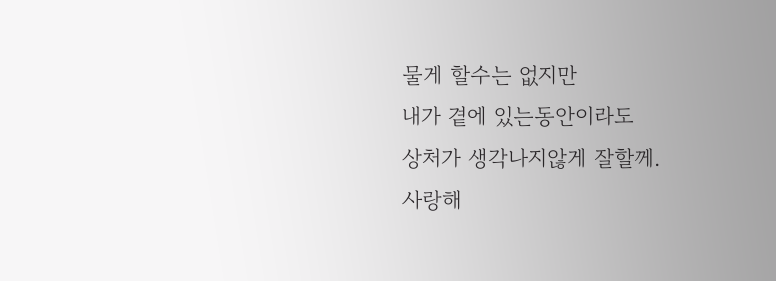물게 할수는 없지만
내가 곁에 있는동안이라도
상처가 생각나지않게 잘할께.
사랑해